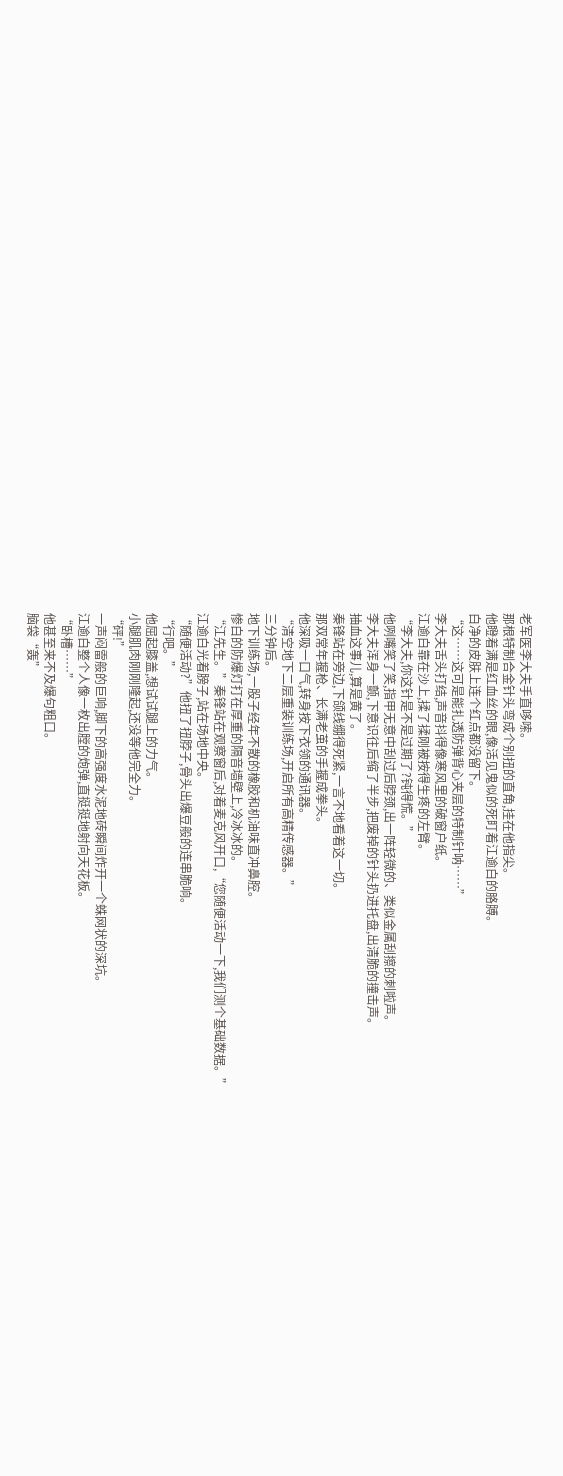老军医李大夫手直哆嗦。
那根特制合金针头弯成个别扭的直角,挂在他指尖。
他瞪着满是红血丝的眼,像活见鬼似的死盯着江逾白的胳膊。
白净的皮肤上连个红点都没留下。
“这……这可是能扎透防弹背心夹层的特制针呐……”
李大夫舌头打结,声音抖得像寒风里的破窗户纸。
江逾白靠在沙上,揉了揉刚被按得生疼的左臂。
“李大夫,你这针是不是过期了?钝得慌。”
他咧嘴笑了笑,指甲无意中刮过后脖颈,出一阵轻微的、类似金属刮擦的刺啦声。
李大夫浑身一颤,下意识往后缩了半步,把废掉的针头扔进托盘,出清脆的撞击声。
抽血这事儿,算是黄了。
秦锋站在旁边,下颌线绷得死紧,一言不地看着这一切。
那双常年握枪、长满老茧的手握成拳头。
他深吸一口气,转身按下衣领的通讯器。
“清空地下二层重装训练场,开启所有高精传感器。”
三分钟后。
地下训练场,一股子经年不散的橡胶和机油味直冲鼻腔。
惨白的防爆灯打在厚重的隔音墙壁上,冷冰冰的。
“江先生。”秦锋站在观察窗后,对着麦克风开口,“您随便活动一下,我们测个基础数据。”
江逾白光着膀子,站在场地中央。
“随便活动?”他扭了扭脖子,骨头出爆豆般的连串脆响。
“行吧。”
他屈起膝盖,想试试腿上的力气。
小腿肌肉刚刚隆起,还没等他完全力。
“砰!”
一声闷雷般的巨响,脚下的高强度水泥地砖瞬间炸开一个蛛网状的深坑。
江逾白整个人像一枚出膛的炮弹,直挺挺地射向天花板。
“卧槽……”
他甚至来不及爆句粗口。
脑袋“轰”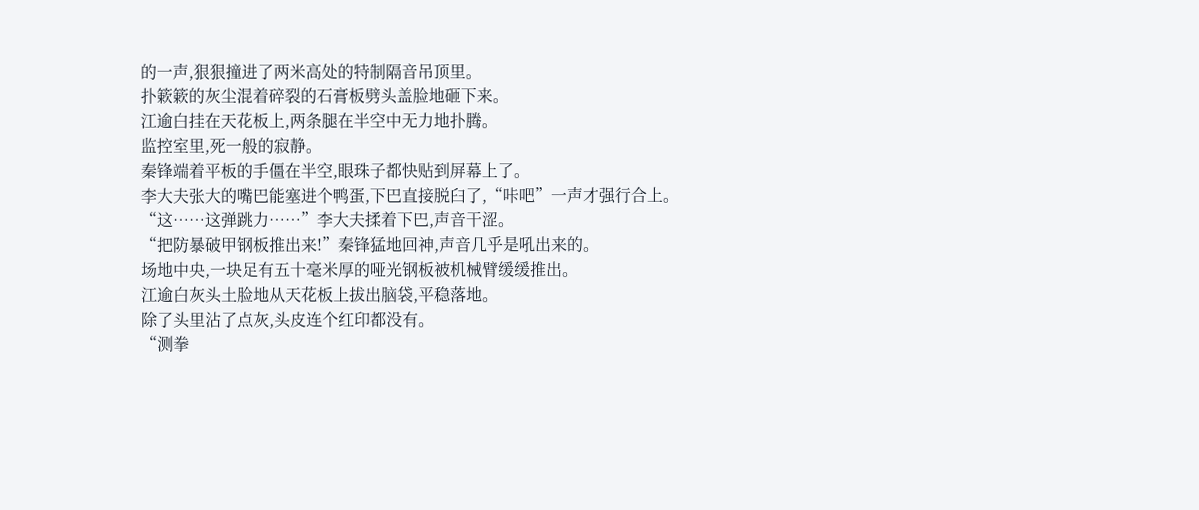的一声,狠狠撞进了两米高处的特制隔音吊顶里。
扑簌簌的灰尘混着碎裂的石膏板劈头盖脸地砸下来。
江逾白挂在天花板上,两条腿在半空中无力地扑腾。
监控室里,死一般的寂静。
秦锋端着平板的手僵在半空,眼珠子都快贴到屏幕上了。
李大夫张大的嘴巴能塞进个鸭蛋,下巴直接脱臼了,“咔吧”一声才强行合上。
“这……这弹跳力……”李大夫揉着下巴,声音干涩。
“把防暴破甲钢板推出来!”秦锋猛地回神,声音几乎是吼出来的。
场地中央,一块足有五十毫米厚的哑光钢板被机械臂缓缓推出。
江逾白灰头土脸地从天花板上拔出脑袋,平稳落地。
除了头里沾了点灰,头皮连个红印都没有。
“测拳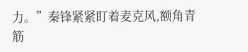力。”秦锋紧紧盯着麦克风,额角青筋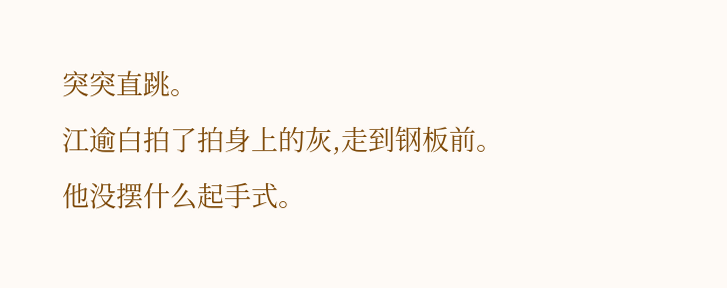突突直跳。
江逾白拍了拍身上的灰,走到钢板前。
他没摆什么起手式。